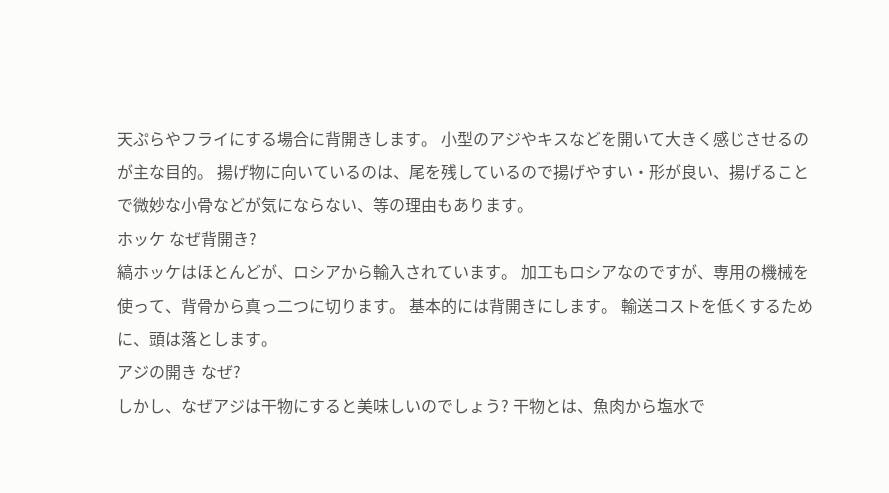天ぷらやフライにする場合に背開きします。 小型のアジやキスなどを開いて大きく感じさせるのが主な目的。 揚げ物に向いているのは、尾を残しているので揚げやすい・形が良い、揚げることで微妙な小骨などが気にならない、等の理由もあります。
ホッケ なぜ背開き?
縞ホッケはほとんどが、ロシアから輸入されています。 加工もロシアなのですが、専用の機械を使って、背骨から真っ二つに切ります。 基本的には背開きにします。 輸送コストを低くするために、頭は落とします。
アジの開き なぜ?
しかし、なぜアジは干物にすると美味しいのでしょう? 干物とは、魚肉から塩水で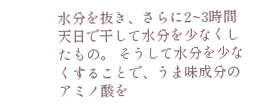水分を抜き、さらに2~3時間天日で干して水分を少なくしたもの。 そうして水分を少なくすることで、うま味成分のアミノ酸を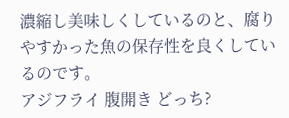濃縮し美味しくしているのと、腐りやすかった魚の保存性を良くしているのです。
アジフライ 腹開き どっち?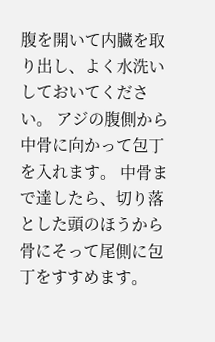腹を開いて内臓を取り出し、よく水洗いしておいてください。 アジの腹側から中骨に向かって包丁を入れます。 中骨まで達したら、切り落とした頭のほうから骨にそって尾側に包丁をすすめます。